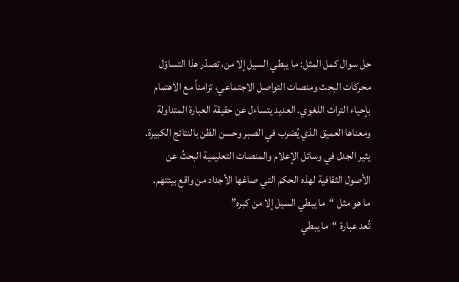حل سوال كمل المثل: ما يبطي السيل إلا من، تصدّر هذا التساؤل محركات البحث ومنصات التواصل الاجتماعي، تزامناً مع الاهتمام بإحياء التراث اللغوي. العديد يتساءل عن حقيقة العبارة المتداولة ومعناها العميق الذي يُضرب في الصبر وحسن الظن بالنتائج الكبيرة. يثير الجدل في وسائل الإعلام والمنصات التعليمية البحثُ عن الأصول الثقافية لهذه الحكم التي صاغها الأجداد من واقع بيئتهم.
ما هو مثل “ما يبطي السيل إلا من كبره”
تُعد عبارة “ما يبطي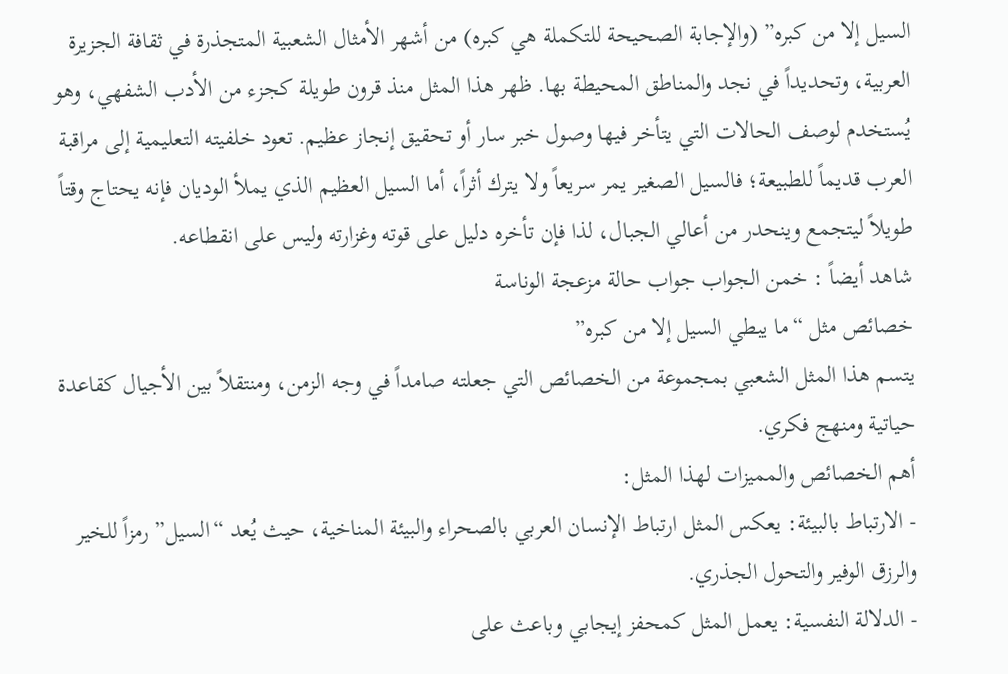السيل إلا من كبره” (والإجابة الصحيحة للتكملة هي كبره) من أشهر الأمثال الشعبية المتجذرة في ثقافة الجزيرة العربية، وتحديداً في نجد والمناطق المحيطة بها. ظهر هذا المثل منذ قرون طويلة كجزء من الأدب الشفهي، وهو يُستخدم لوصف الحالات التي يتأخر فيها وصول خبر سار أو تحقيق إنجاز عظيم. تعود خلفيته التعليمية إلى مراقبة العرب قديماً للطبيعة؛ فالسيل الصغير يمر سريعاً ولا يترك أثراً، أما السيل العظيم الذي يملأ الوديان فإنه يحتاج وقتاً طويلاً ليتجمع وينحدر من أعالي الجبال، لذا فإن تأخره دليل على قوته وغزارته وليس على انقطاعه.
شاهد أيضاً : خمن الجواب جواب حالة مزعجة الوناسة
خصائص مثل “ما يبطي السيل إلا من كبره”
يتسم هذا المثل الشعبي بمجموعة من الخصائص التي جعلته صامداً في وجه الزمن، ومنتقلاً بين الأجيال كقاعدة حياتية ومنهج فكري.
أهم الخصائص والمميزات لهذا المثل:
- الارتباط بالبيئة: يعكس المثل ارتباط الإنسان العربي بالصحراء والبيئة المناخية، حيث يُعد “السيل” رمزاً للخير والرزق الوفير والتحول الجذري.
- الدلالة النفسية: يعمل المثل كمحفز إيجابي وباعث على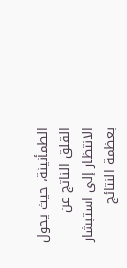الطمأنينة، حيث يحول القلق الناتج عن الانتظار إلى استبشار بعظمة النتائج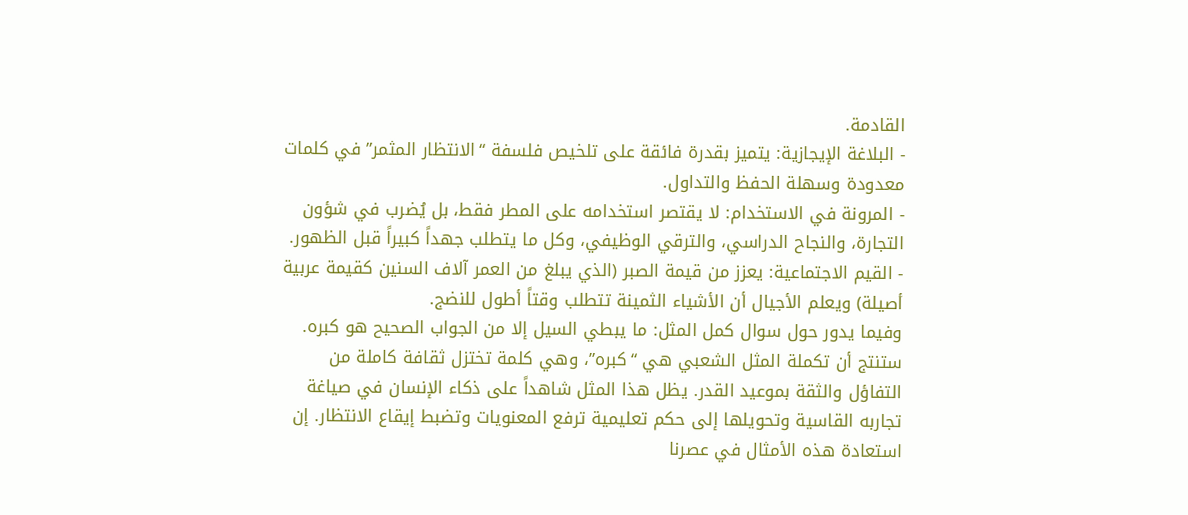القادمة.
- البلاغة الإيجازية: يتميز بقدرة فائقة على تلخيص فلسفة “الانتظار المثمر” في كلمات معدودة وسهلة الحفظ والتداول.
- المرونة في الاستخدام: لا يقتصر استخدامه على المطر فقط، بل يُضرب في شؤون التجارة، والنجاح الدراسي، والترقي الوظيفي، وكل ما يتطلب جهداً كبيراً قبل الظهور.
- القيم الاجتماعية: يعزز من قيمة الصبر (الذي يبلغ من العمر آلاف السنين كقيمة عربية أصيلة) ويعلم الأجيال أن الأشياء الثمينة تتطلب وقتاً أطول للنضج.
وفيما يدور حول سوال كمل المثل: ما يبطي السيل إلا من الجواب الصحيح هو كبره. ستنتج أن تكملة المثل الشعبي هي “كبره”، وهي كلمة تختزل ثقافة كاملة من التفاؤل والثقة بموعيد القدر. يظل هذا المثل شاهداً على ذكاء الإنسان في صياغة تجاربه القاسية وتحويلها إلى حكم تعليمية ترفع المعنويات وتضبط إيقاع الانتظار. إن استعادة هذه الأمثال في عصرنا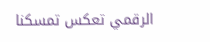الرقمي تعكس تمسكنا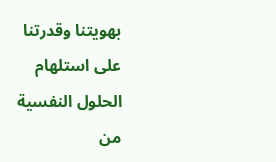بهويتنا وقدرتنا على استلهام الحلول النفسية من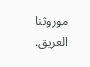موروثنا العريق.